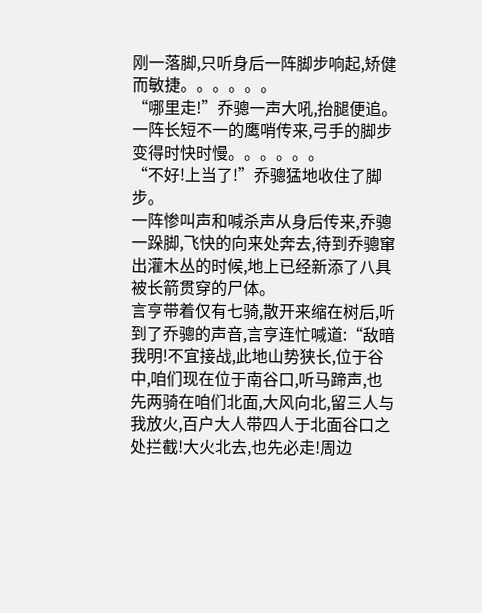刚一落脚,只听身后一阵脚步响起,矫健而敏捷。。。。。。
“哪里走!”乔骢一声大吼,抬腿便追。
一阵长短不一的鹰哨传来,弓手的脚步变得时快时慢。。。。。。
“不好!上当了!”乔骢猛地收住了脚步。
一阵惨叫声和喊杀声从身后传来,乔骢一跺脚,飞快的向来处奔去,待到乔骢窜出灌木丛的时候,地上已经新添了八具被长箭贯穿的尸体。
言亨带着仅有七骑,散开来缩在树后,听到了乔骢的声音,言亨连忙喊道:“敌暗我明!不宜接战,此地山势狭长,位于谷中,咱们现在位于南谷口,听马蹄声,也先两骑在咱们北面,大风向北,留三人与我放火,百户大人带四人于北面谷口之处拦截!大火北去,也先必走!周边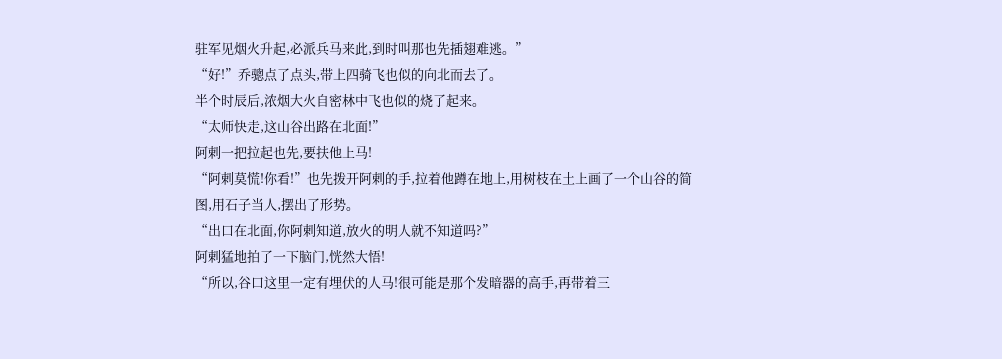驻军见烟火升起,必派兵马来此,到时叫那也先插翅难逃。”
“好!”乔骢点了点头,带上四骑飞也似的向北而去了。
半个时辰后,浓烟大火自密林中飞也似的烧了起来。
“太师快走,这山谷出路在北面!”
阿剌一把拉起也先,要扶他上马!
“阿剌莫慌!你看!”也先拨开阿剌的手,拉着他蹲在地上,用树枝在土上画了一个山谷的简图,用石子当人,摆出了形势。
“出口在北面,你阿剌知道,放火的明人就不知道吗?”
阿剌猛地拍了一下脑门,恍然大悟!
“所以,谷口这里一定有埋伏的人马!很可能是那个发暗器的高手,再带着三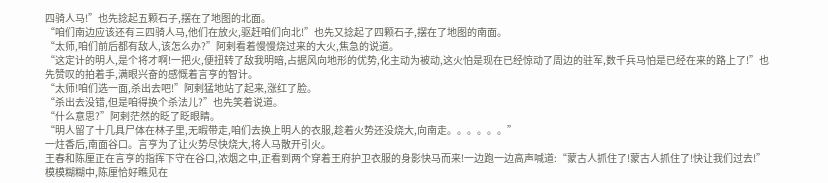四骑人马!”也先捻起五颗石子,摆在了地图的北面。
“咱们南边应该还有三四骑人马,他们在放火,驱赶咱们向北!”也先又捻起了四颗石子,摆在了地图的南面。
“太师,咱们前后都有敌人,该怎么办?”阿剌看着慢慢烧过来的大火,焦急的说道。
“这定计的明人,是个将才啊!一把火,便扭转了敌我明暗,占据风向地形的优势,化主动为被动,这火怕是现在已经惊动了周边的驻军,数千兵马怕是已经在来的路上了!”也先赞叹的拍着手,满眼兴奋的感慨着言亨的智计。
“太师!咱们选一面,杀出去吧!”阿剌猛地站了起来,涨红了脸。
“杀出去没错,但是咱得换个杀法儿?”也先笑着说道。
“什么意思?”阿剌茫然的眨了眨眼睛。
“明人留了十几具尸体在林子里,无暇带走,咱们去换上明人的衣服,趁着火势还没烧大,向南走。。。。。。”
一炷香后,南面谷口。言亨为了让火势尽快烧大,将人马散开引火。
王春和陈厘正在言亨的指挥下守在谷口,浓烟之中,正看到两个穿着王府护卫衣服的身影快马而来!一边跑一边高声喊道:“蒙古人抓住了!蒙古人抓住了!快让我们过去!”
模模糊糊中,陈厘恰好瞧见在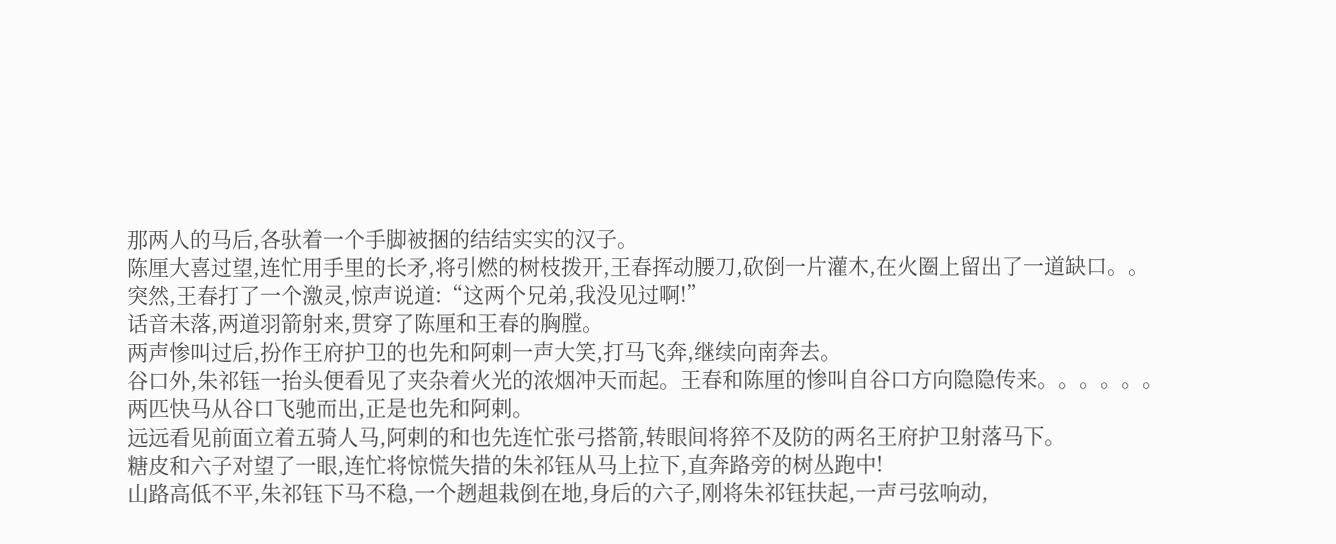那两人的马后,各驮着一个手脚被捆的结结实实的汉子。
陈厘大喜过望,连忙用手里的长矛,将引燃的树枝拨开,王春挥动腰刀,砍倒一片灌木,在火圈上留出了一道缺口。。
突然,王春打了一个激灵,惊声说道:“这两个兄弟,我没见过啊!”
话音未落,两道羽箭射来,贯穿了陈厘和王春的胸膛。
两声惨叫过后,扮作王府护卫的也先和阿剌一声大笑,打马飞奔,继续向南奔去。
谷口外,朱祁钰一抬头便看见了夹杂着火光的浓烟冲天而起。王春和陈厘的惨叫自谷口方向隐隐传来。。。。。。
两匹快马从谷口飞驰而出,正是也先和阿剌。
远远看见前面立着五骑人马,阿剌的和也先连忙张弓搭箭,转眼间将猝不及防的两名王府护卫射落马下。
糖皮和六子对望了一眼,连忙将惊慌失措的朱祁钰从马上拉下,直奔路旁的树丛跑中!
山路高低不平,朱祁钰下马不稳,一个趔趄栽倒在地,身后的六子,刚将朱祁钰扶起,一声弓弦响动,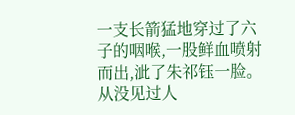一支长箭猛地穿过了六子的咽喉,一股鲜血喷射而出,泚了朱祁钰一脸。
从没见过人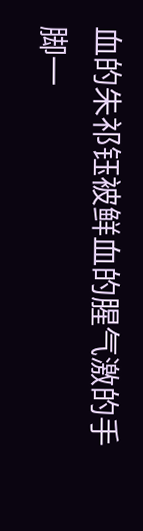血的朱祁钰被鲜血的腥气激的手脚一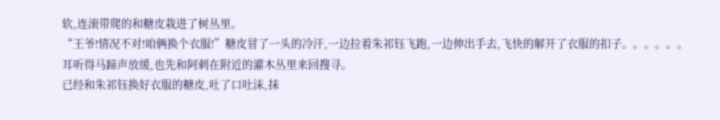软,连滚带爬的和糖皮栽进了树丛里。
“王爷!情况不对!咱俩换个衣服!”糖皮冒了一头的冷汗,一边拉着朱祁钰飞跑,一边伸出手去,飞快的解开了衣服的扣子。。。。。。
耳听得马蹄声放缓,也先和阿剌在附近的灌木丛里来回搜寻。
已经和朱祁钰换好衣服的糖皮,吐了口吐沫,抹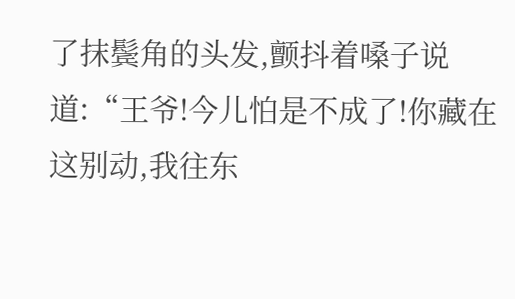了抹鬓角的头发,颤抖着嗓子说道:“王爷!今儿怕是不成了!你藏在这别动,我往东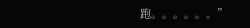跑。。。。。。”